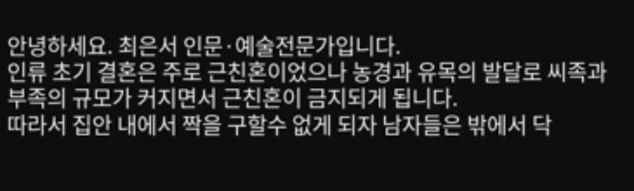안녕하세요. 최은서 인문·예술전문가입니다.
인류 초기 결혼은 주로 근친혼이었으나 농경과 유목의 발달로 씨족과 부족의 규모가 커지면서 근친혼이 금지되게 됩니다.
따라서 집안 내에서 짝을 구할수 없게 되자 남자들은 밖에서 닥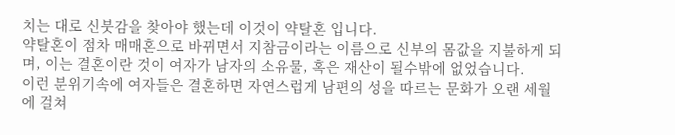치는 대로 신붓감을 찾아야 했는데 이것이 약탈혼 입니다.
약탈혼이 점차 매매혼으로 바뀌면서 지참금이라는 이름으로 신부의 몸값을 지불하게 되며, 이는 결혼이란 것이 여자가 남자의 소유물, 혹은 재산이 될수밖에 없었습니다.
이런 분위기속에 여자들은 결혼하면 자연스럽게 남편의 성을 따르는 문화가 오랜 세월에 걸쳐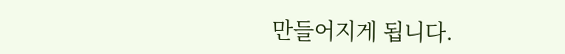만들어지게 됩니다.